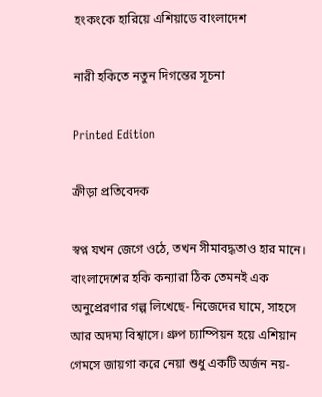হংকংকে হারিয়ে এশিয়াডে বাংলাদেশ

নারী হকিতে নতুন দিগন্তের সূচনা

Printed Edition

ক্রীড়া প্রতিবেদক

স্বপ্ন যখন জেগে ওঠে, তখন সীমাবদ্ধতাও হার মানে। বাংলাদেশের হকি কন্যারা ঠিক তেমনই এক অনুপ্রেরণার গল্প লিখেছে- নিজেদের ঘামে, সাহসে আর অদম্য বিশ্বাসে। গ্রুপ চ্যাম্পিয়ন হয়ে এশিয়ান গেমসে জায়গা করে নেয়া শুধু একটি অর্জন নয়-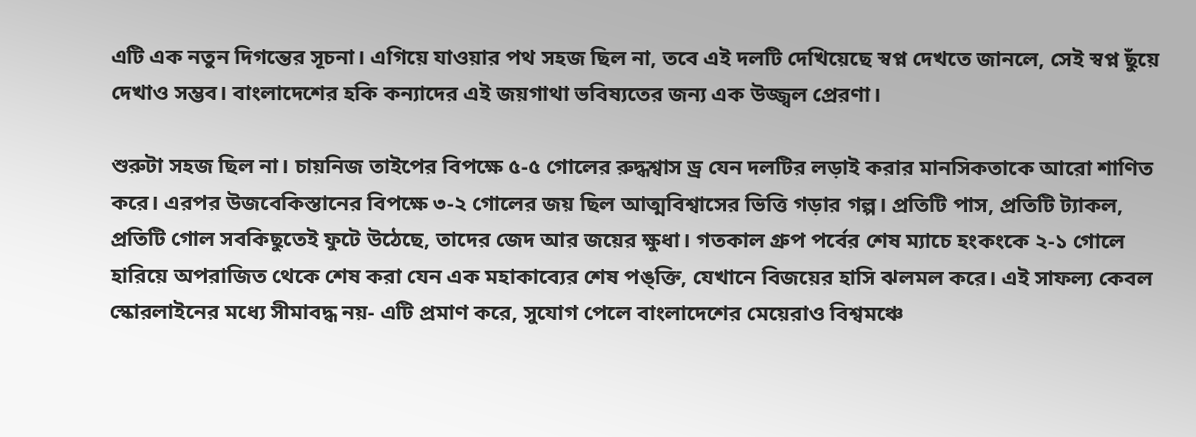এটি এক নতুন দিগন্তের সূচনা। এগিয়ে যাওয়ার পথ সহজ ছিল না, তবে এই দলটি দেখিয়েছে স্বপ্ন দেখতে জানলে, সেই স্বপ্ন ছুঁয়ে দেখাও সম্ভব। বাংলাদেশের হকি কন্যাদের এই জয়গাথা ভবিষ্যতের জন্য এক উজ্জ্বল প্রেরণা।

শুরুটা সহজ ছিল না। চায়নিজ তাইপের বিপক্ষে ৫-৫ গোলের রুদ্ধশ্বাস ড্র যেন দলটির লড়াই করার মানসিকতাকে আরো শাণিত করে। এরপর উজবেকিস্তানের বিপক্ষে ৩-২ গোলের জয় ছিল আত্মবিশ্বাসের ভিত্তি গড়ার গল্প। প্রতিটি পাস, প্রতিটি ট্যাকল, প্রতিটি গোল সবকিছুতেই ফুটে উঠেছে, তাদের জেদ আর জয়ের ক্ষুধা। গতকাল গ্রুপ পর্বের শেষ ম্যাচে হংকংকে ২-১ গোলে হারিয়ে অপরাজিত থেকে শেষ করা যেন এক মহাকাব্যের শেষ পঙ্ক্তি, যেখানে বিজয়ের হাসি ঝলমল করে। এই সাফল্য কেবল স্কোরলাইনের মধ্যে সীমাবদ্ধ নয়- এটি প্রমাণ করে, সুযোগ পেলে বাংলাদেশের মেয়েরাও বিশ্বমঞ্চে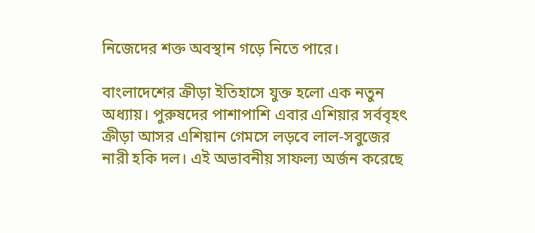নিজেদের শক্ত অবস্থান গড়ে নিতে পারে।

বাংলাদেশের ক্রীড়া ইতিহাসে যুক্ত হলো এক নতুন অধ্যায়। পুরুষদের পাশাপাশি এবার এশিয়ার সর্ববৃহৎ ক্রীড়া আসর এশিয়ান গেমসে লড়বে লাল-সবুজের নারী হকি দল। এই অভাবনীয় সাফল্য অর্জন করেছে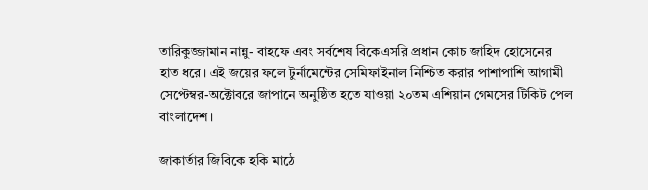তারিকুজ্জামান নান্নু- বাহফে এবং সর্বশেষ বিকেএসরি প্রধান কোচ জাহিদ হোসেনের হাত ধরে। এই জয়ের ফলে টুর্নামেন্টের সেমিফাইনাল নিশ্চিত করার পাশাপাশি আগামী সেপ্টেম্বর-অক্টোবরে জাপানে অনুষ্ঠিত হতে যাওয়া ২০তম এশিয়ান গেমসের টিকিট পেল বাংলাদেশ।

জাকার্তার জিবিকে হকি মাঠে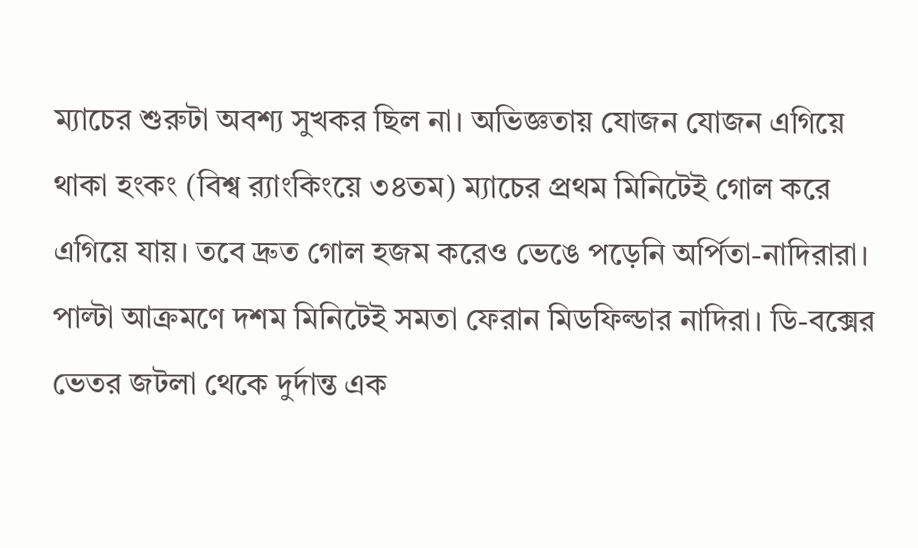ম্যাচের শুরুটা অবশ্য সুখকর ছিল না। অভিজ্ঞতায় যোজন যোজন এগিয়ে থাকা হংকং (বিশ্ব র‌্যাংকিংয়ে ৩৪তম) ম্যাচের প্রথম মিনিটেই গোল করে এগিয়ে যায়। তবে দ্রুত গোল হজম করেও ভেঙে পড়েনি অর্পিতা-নাদিরারা। পাল্টা আক্রমণে দশম মিনিটেই সমতা ফেরান মিডফিল্ডার নাদিরা। ডি-বক্সের ভেতর জটলা থেকে দুর্দান্ত এক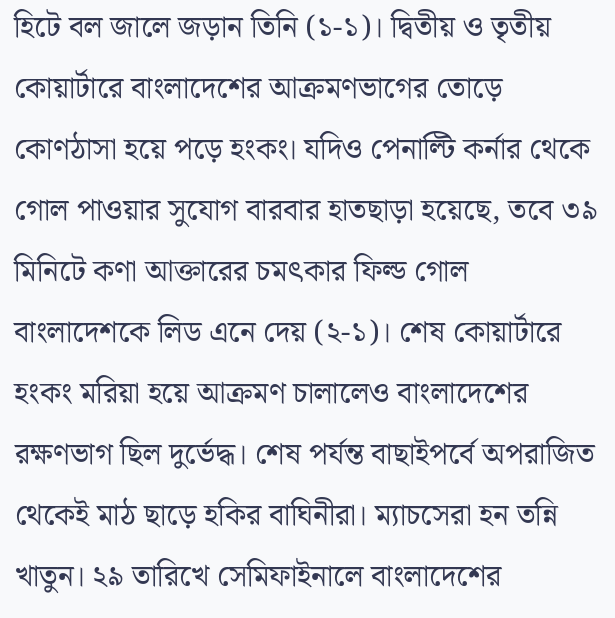হিটে বল জালে জড়ান তিনি (১-১)। দ্বিতীয় ও তৃতীয় কোয়ার্টারে বাংলাদেশের আক্রমণভাগের তোড়ে কোণঠাসা হয়ে পড়ে হংকং। যদিও পেনাল্টি কর্নার থেকে গোল পাওয়ার সুযোগ বারবার হাতছাড়া হয়েছে, তবে ৩৯ মিনিটে কণা আক্তারের চমৎকার ফিল্ড গোল বাংলাদেশকে লিড এনে দেয় (২-১)। শেষ কোয়ার্টারে হংকং মরিয়া হয়ে আক্রমণ চালালেও বাংলাদেশের রক্ষণভাগ ছিল দুর্ভেদ্ধ। শেষ পর্যন্ত বাছাইপর্বে অপরাজিত থেকেই মাঠ ছাড়ে হকির বাঘিনীরা। ম্যাচসেরা হন তন্নি খাতুন। ২৯ তারিখে সেমিফাইনালে বাংলাদেশের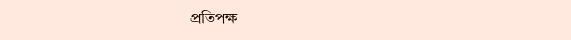প্রতিপক্ষ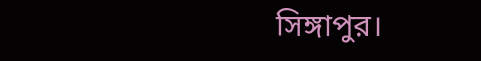সিঙ্গাপুর।